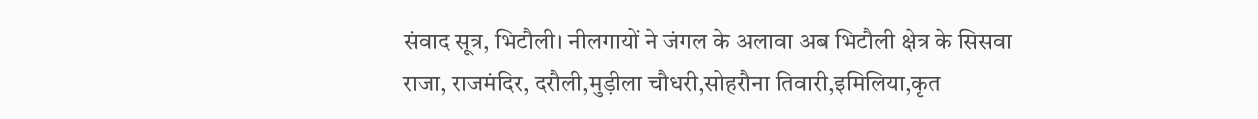संवाद सूत्र, भिटौली। नीलगायों ने जंगल के अलावा अब भिटौली क्षेत्र के सिसवा राजा, राजमंदिर, दरौली,मुड़ीला चौधरी,सोहरौना तिवारी,इमिलिया,कृत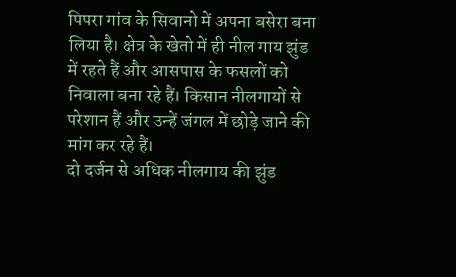पिपरा गांव के सिवानो में अपना बसेरा बना लिया है। क्षेत्र के खेतो में ही नील गाय झुंड में रहते हैं और आसपास के फसलों को निवाला बना रहे हैं। किसान नीलगायों से परेशान हैं और उन्हें जंगल में छोड़े जाने की मांग कर रहे हैं।
दो दर्जन से अधिक नीलगाय की झुंड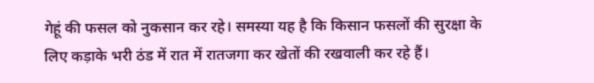गेहूं की फसल को नुकसान कर रहे। समस्या यह है कि किसान फसलों की सुरक्षा के लिए कड़ाके भरी ठंड में रात में रातजगा कर खेतों की रखवाली कर रहे हैं।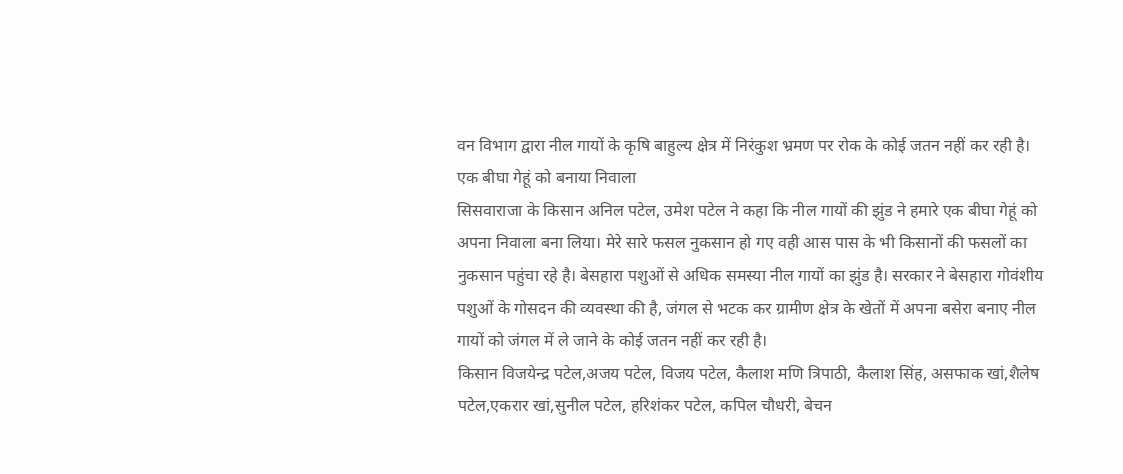वन विभाग द्वारा नील गायों के कृषि बाहुल्य क्षेत्र में निरंकुश भ्रमण पर रोक के कोई जतन नहीं कर रही है।
एक बीघा गेहूं को बनाया निवाला
सिसवाराजा के किसान अनिल पटेल, उमेश पटेल ने कहा कि नील गायों की झुंड ने हमारे एक बीघा गेहूं को अपना निवाला बना लिया। मेरे सारे फसल नुकसान हो गए वही आस पास के भी किसानों की फसलों का नुकसान पहुंचा रहे है। बेसहारा पशुओं से अधिक समस्या नील गायों का झुंड है। सरकार ने बेसहारा गोवंशीय पशुओं के गोसदन की व्यवस्था की है, जंगल से भटक कर ग्रामीण क्षेत्र के खेतों में अपना बसेरा बनाए नील गायों को जंगल में ले जाने के कोई जतन नहीं कर रही है।
किसान विजयेन्द्र पटेल,अजय पटेल, विजय पटेल, कैलाश मणि त्रिपाठी, कैलाश सिंह, असफाक खां,शैलेष पटेल,एकरार खां,सुनील पटेल, हरिशंकर पटेल, कपिल चौधरी, बेचन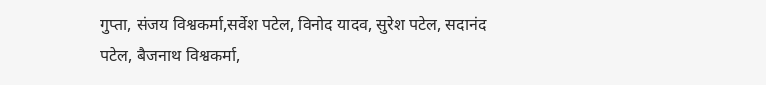गुप्ता, संजय विश्वकर्मा,सर्वेश पटेल, विनोद यादव, सुरेश पटेल, सदानंद पटेल, बैजनाथ विश्वकर्मा,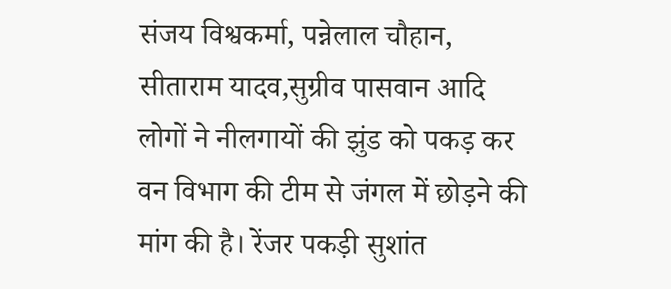संजय विश्वकर्मा, पन्नेलाल चौहान, सीताराम यादव,सुग्रीव पासवान आदि लोगों ने नीलगायों की झुंड को पकड़ कर वन विभाग की टीम से जंगल में छोड़ने की मांग की है। रेंजर पकड़ी सुशांत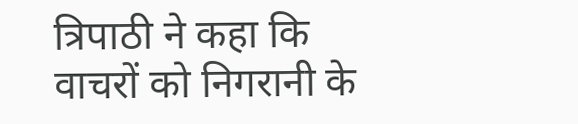त्रिपाठी ने कहा कि वाचरों को निगरानी के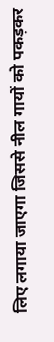लिए लगाया जाएगा जिससे नील गायों को पकड़कर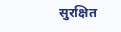सुरक्षित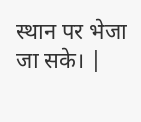स्थान पर भेजा जा सके। |